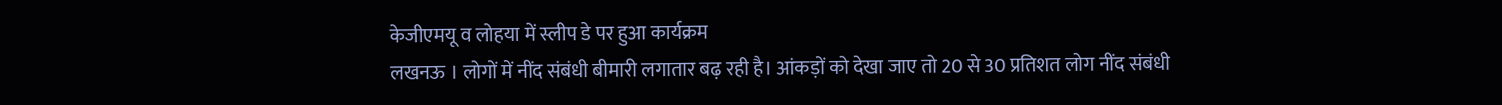केजीएमयू व लोहया में स्लीप डे पर हुआ कार्यक्रम
लखनऊ । लोगों में नींद संबंधी बीमारी लगातार बढ़ रही है। आंकड़ों को देखा जाए तो 20 से 30 प्रतिशत लोग नींद संबंधी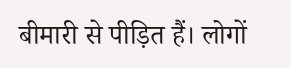बीमारी से पीड़ित हैं। लोगों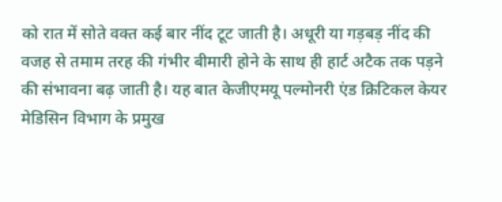को रात में सोते वक्त कई बार नींद टूट जाती है। अधूरी या गड़बड़ नींद की वजह से तमाम तरह की गंभीर बीमारी होने के साथ ही हार्ट अटैक तक पड़ने की संभावना बढ़ जाती है। यह बात केजीएमयू पल्मोनरी एंड क्रिटिकल केयर मेडिसिन विभाग के प्रमुख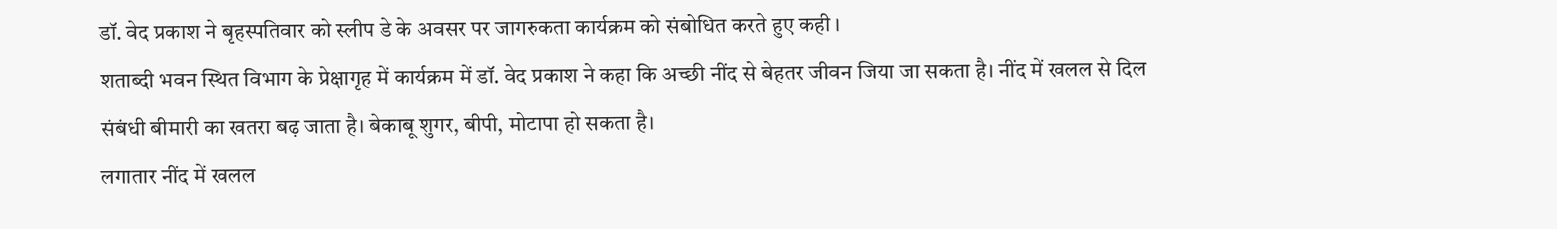डॉ. वेद प्रकाश ने बृहस्पतिवार को स्लीप डे के अवसर पर जागरुकता कार्यक्रम को संबोधित करते हुए कही ।
शताब्दी भवन स्थित विभाग के प्रेक्षागृह में कार्यक्रम में डॉ. वेद प्रकाश ने कहा कि अच्छी नींद से बेहतर जीवन जिया जा सकता है। नींद में खलल से दिल संबंधी बीमारी का खतरा बढ़ जाता है। बेकाबू शुगर, बीपी, मोटापा हो सकता है।
लगातार नींद में खलल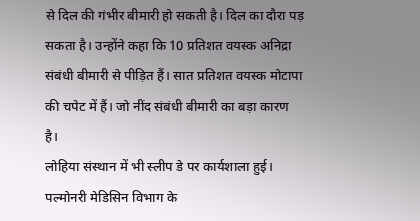से दिल की गंभीर बीमारी हो सकती है। दिल का दौरा पड़ सकता है। उन्होंने कहा कि 10 प्रतिशत वयस्क अनिद्रा संबंधी बीमारी से पीड़ित हैं। सात प्रतिशत वयस्क मोटापा की चपेट में हैं। जो नींद संबंधी बीमारी का बड़ा कारण है।
लोहिया संस्थान में भी स्लीप डे पर कार्यशाला हुई। पल्मोनरी मेडिसिन विभाग के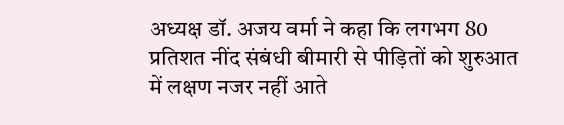अध्यक्ष डॉ. अजय वर्मा ने कहा कि लगभग 80 प्रतिशत नींद संबंधी बीमारी से पीड़ितों को शुरुआत में लक्षण नजर नहीं आते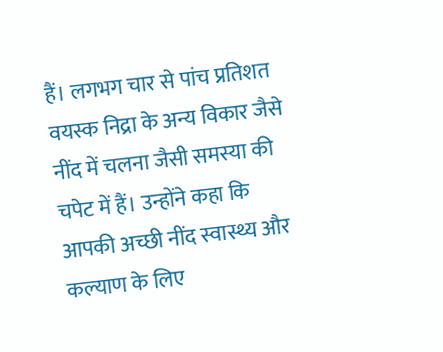हैं। लगभग चार से पांच प्रतिशत वयस्क निद्रा के अन्य विकार जैसे नींद में चलना जैसी समस्या की चपेट में हैं। उन्होंने कहा कि आपकी अच्छी नींद स्वास्थ्य और कल्याण के लिए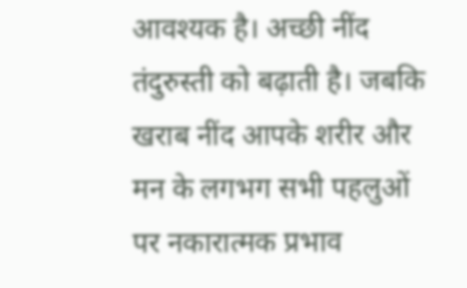आवश्यक है। अच्छी नींद तंदुरुस्ती को बढ़ाती है। जबकि खराब नींद आपके शरीर और मन के लगभग सभी पहलुओं पर नकारात्मक प्रभाव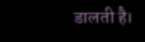डालती है।